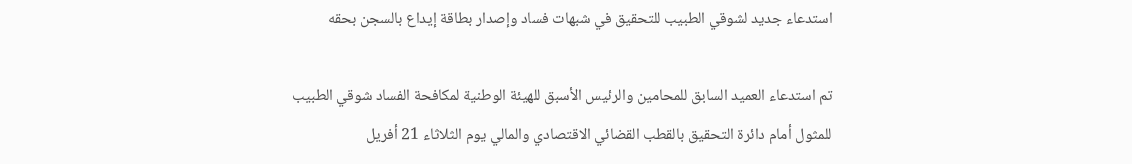استدعاء جديد لشوقي الطبيب للتحقيق في شبهات فساد وإصدار بطاقة إيداع بالسجن بحقه

تم استدعاء العميد السابق للمحامين والرئيس الأسبق للهيئة الوطنية لمكافحة الفساد شوقي الطبيب للمثول أمام دائرة التحقيق بالقطب القضائي الاقتصادي والمالي يوم الثلاثاء 21 أفريل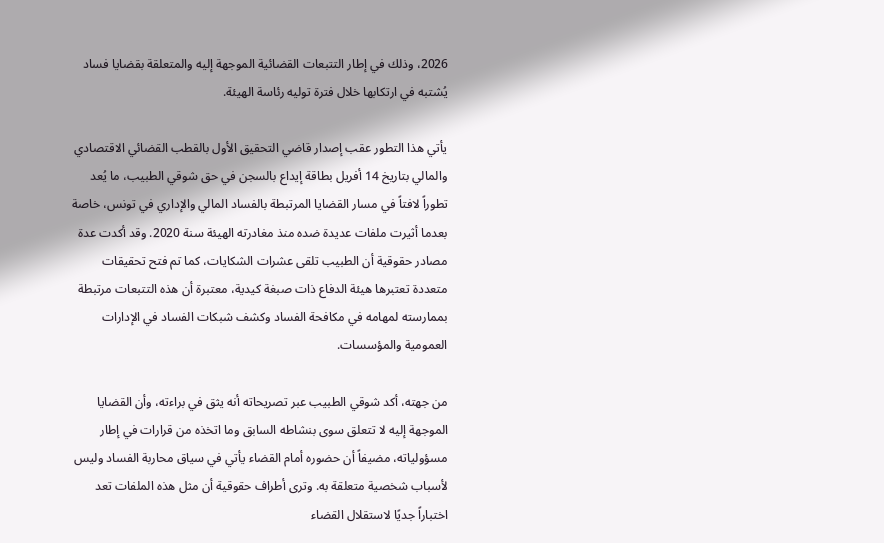2026، وذلك في إطار التتبعات القضائية الموجهة إليه والمتعلقة بقضايا فساد يُشتبه في ارتكابها خلال فترة توليه رئاسة الهيئة.

يأتي هذا التطور عقب إصدار قاضي التحقيق الأول بالقطب القضائي الاقتصادي والمالي بتاريخ 14 أفريل بطاقة إيداع بالسجن في حق شوقي الطبيب، ما يُعد تطوراً لافتاً في مسار القضايا المرتبطة بالفساد المالي والإداري في تونس، خاصة بعدما أثيرت ملفات عديدة ضده منذ مغادرته الهيئة سنة 2020. وقد أكدت عدة مصادر حقوقية أن الطبيب تلقى عشرات الشكايات، كما تم فتح تحقيقات متعددة تعتبرها هيئة الدفاع ذات صبغة كيدية، معتبرة أن هذه التتبعات مرتبطة بممارسته لمهامه في مكافحة الفساد وكشف شبكات الفساد في الإدارات العمومية والمؤسسات.

من جهته، أكد شوقي الطبيب عبر تصريحاته أنه يثق في براءته، وأن القضايا الموجهة إليه لا تتعلق سوى بنشاطه السابق وما اتخذه من قرارات في إطار مسؤولياته، مضيفاً أن حضوره أمام القضاء يأتي في سياق محاربة الفساد وليس لأسباب شخصية متعلقة به. وترى أطراف حقوقية أن مثل هذه الملفات تعد اختباراً جديًا لاستقلال القضاء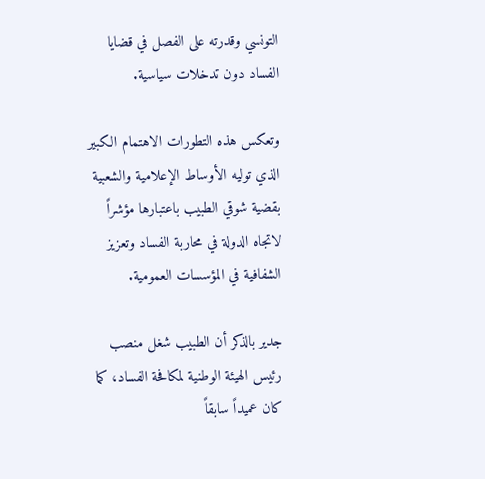التونسي وقدرته على الفصل في قضايا الفساد دون تدخلات سياسية.

وتعكس هذه التطورات الاهتمام الكبير الذي توليه الأوساط الإعلامية والشعبية بقضية شوقي الطبيب باعتبارها مؤشراً لاتجاه الدولة في محاربة الفساد وتعزيز الشفافية في المؤسسات العمومية.

جدير بالذكر أن الطبيب شغل منصب رئيس الهيئة الوطنية لمكافحة الفساد، كما كان عميداً سابقاً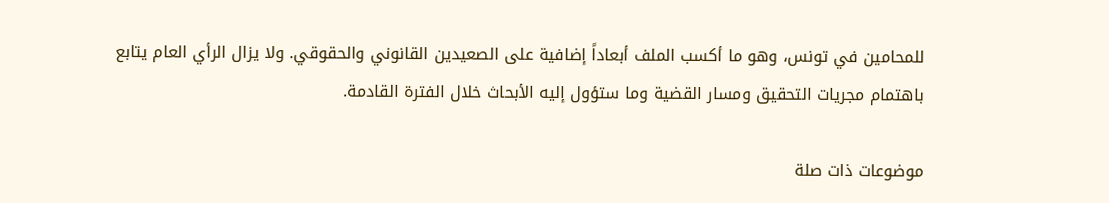للمحامين في تونس، وهو ما أكسب الملف أبعاداً إضافية على الصعيدين القانوني والحقوقي. ولا يزال الرأي العام يتابع باهتمام مجريات التحقيق ومسار القضية وما ستؤول إليه الأبحاث خلال الفترة القادمة.

موضوعات ذات صلة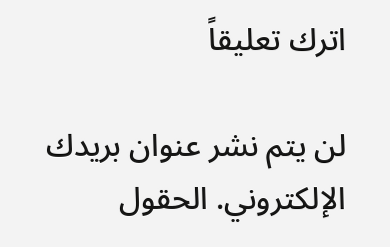اترك تعليقاً

لن يتم نشر عنوان بريدك الإلكتروني. الحقول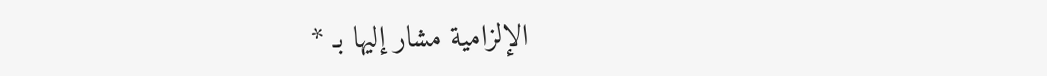الإلزامية مشار إليها بـ *